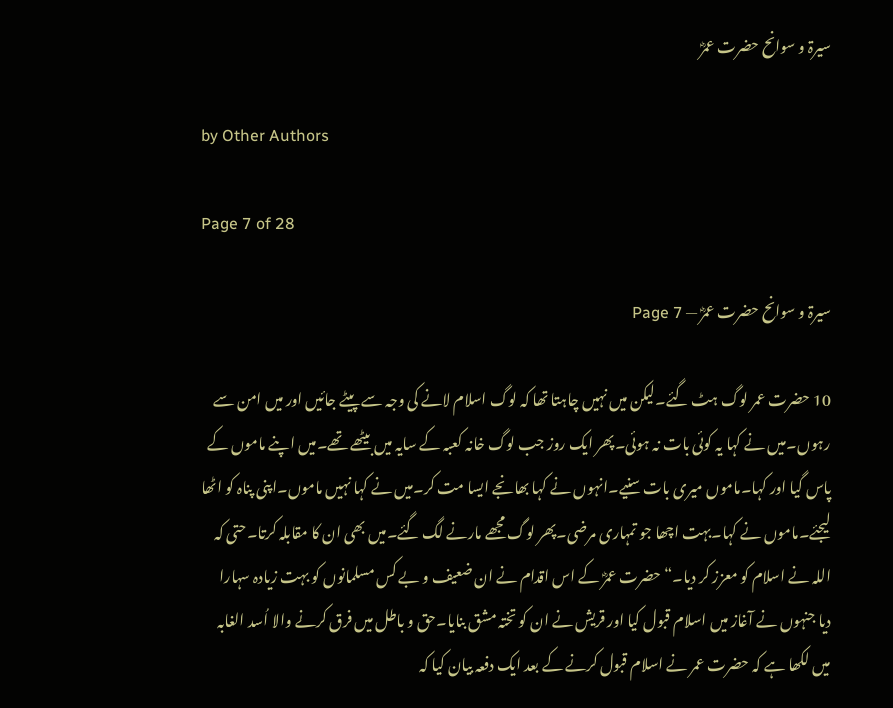سیرۃ و سوانح حضرت عمرؓ

by Other Authors

Page 7 of 28

سیرۃ و سوانح حضرت عمرؓ — Page 7

10 حضرت عمر لوگ ہٹ گئے۔لیکن میں نہیں چاہتا تھا کہ لوگ اسلام لانے کی وجہ سے پیٹے جائیں اور میں امن سے رہوں۔میں نے کہا یہ کوئی بات نہ ہوئی۔پھر ایک روز جب لوگ خانہ کعبہ کے سایہ میں بیٹھے تھے۔میں اپنے ماموں کے پاس گیا اور کہا۔ماموں میری بات سنیے۔انہوں نے کہا بھانجے ایسا مت کر۔میں نے کہا نہیں ماموں۔اپنی پناہ کو اٹھا لیجئے۔ماموں نے کہا۔بہت اچھا جو تمہاری مرضی۔پھر لوگ مجھے مارنے لگ گئے۔میں بھی ان کا مقابلہ کرتا۔حتی کہ اللہ نے اسلام کو معزز کر دیا۔“ حضرت عمرؓ کے اس اقدام نے ان ضعیف و بے کس مسلمانوں کو بہت زیادہ سہارا دیا جنہوں نے آغاز میں اسلام قبول کیا اور قریش نے ان کو تختہ مشق بنایا۔حق و باطل میں فرق کرنے والا اُسد الغابہ میں لکھا ہے کہ حضرت عمر نے اسلام قبول کرنے کے بعد ایک دفعہ بیان کیا کہ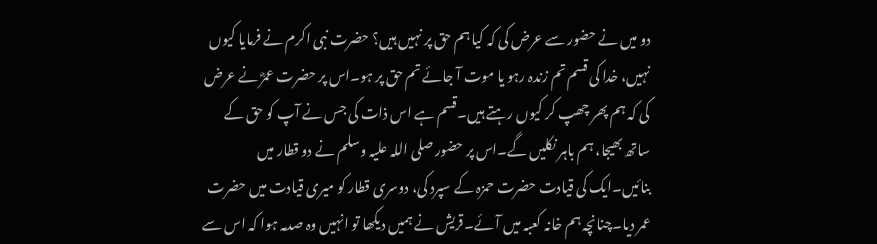دو میں نے حضور سے عرض کی کہ کیا ہم حق پر نہیں ہیں؟ حضرت نبی اکرم نے فرمایا کیوں نہیں، خدا کی قسم تم زندہ رہو یا موت آ جائے تم حق پر ہو۔اس پر حضرت عمرؓ نے عرض کی کہ ہم پھر چھپ کر کیوں رہتے ہیں۔قسم ہے اس ذات کی جس نے آپ کو حق کے ساتھ بھیجا، ہم باہر نکلیں گے۔اس پر حضور صلی اللہ علیہ وسلم نے دو قطار میں بنائیں۔ایک کی قیادت حضرت حمزہ کے سپرد کی، دوسری قطار کو میری قیادت میں حضرت عمر دیا۔چنانچہ ہم خانہ کعبہ میں آئے۔قریش نے ہمیں دیکھا تو انہیں وہ صدمہ ہوا کہ اس سے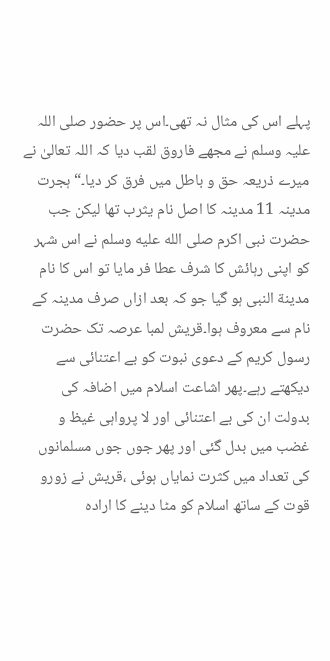پہلے اس کی مثال نہ تھی۔اس پر حضور صلی اللہ علیہ وسلم نے مجھے فاروق لقب دیا کہ اللہ تعالیٰ نے میرے ذریعہ حق و باطل میں فرق کر دیا۔“ ہجرت مدینہ 11 مدینہ کا اصل نام یثرب تھا لیکن جب حضرت نبی اکرم صلى الله عليه وسلم نے اس شہر کو اپنی رہائش کا شرف عطا فر مایا تو اس کا نام مدينة النبی ہو گیا جو کہ بعد ازاں صرف مدینہ کے نام سے معروف ہوا۔قریش لمبا عرصہ تک حضرت رسول کریم کے دعوی نبوت کو بے اعتنائی سے دیکھتے رہے۔پھر اشاعت اسلام میں اضافہ کی بدولت ان کی بے اعتنائی اور لا پرواہی غیظ و غضب میں بدل گئی اور پھر جوں جوں مسلمانوں کی تعداد میں کثرت نمایاں ہوئی ،قریش نے زورو قوت کے ساتھ اسلام کو مٹا دینے کا ارادہ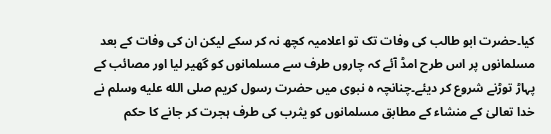کیا۔حضرت ابو طالب کی وفات تک تو اعلامیہ کچھ نہ کر سکے لیکن ان کی وفات کے بعد مسلمانوں پر اس طرح امڈ آئے کہ چاروں طرف سے مسلمانوں کو گھیر لیا اور مصائب کے پہاڑ توڑنے شروع کر دیئے۔چنانچہ ہ نبوی میں حضرت رسول کریم صلى الله عليه وسلم نے خدا تعالیٰ کے منشاء کے مطابق مسلمانوں کو یثرب کی طرف ہجرت کر جانے کا حکم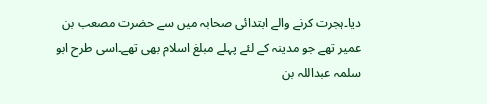دیا۔ہجرت کرنے والے ابتدائی صحابہ میں سے حضرت مصعب بن عمیر تھے جو مدینہ کے لئے پہلے مبلغ اسلام بھی تھے۔اسی طرح ابو سلمہ عبداللہ بن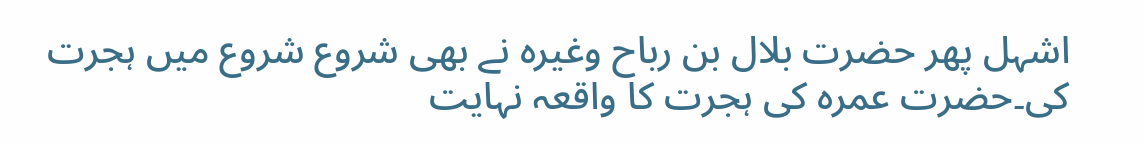اشہل پھر حضرت بلال بن رباح وغیرہ نے بھی شروع شروع میں ہجرت کی۔حضرت عمرہ کی ہجرت کا واقعہ نہایت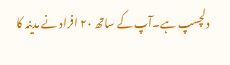دلچسپ ہے۔آپ کے ساتھ ۲۰ افراد نے مدینہ کا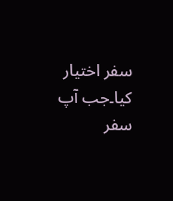سفر اختیار کیا۔جب آپ سفر